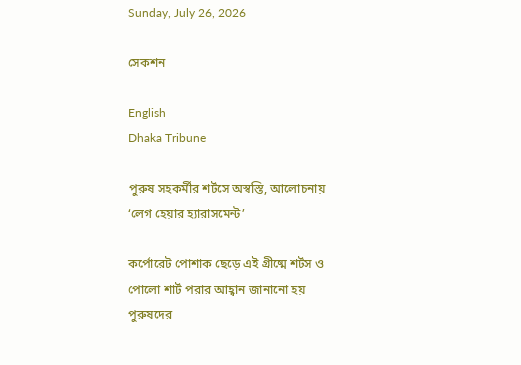Sunday, July 26, 2026

সেকশন

English
Dhaka Tribune

পুরুষ সহকর্মীর শর্টসে অস্বস্তি, আলোচনায় ‘লেগ হেয়ার হ্যারাসমেন্ট’

কর্পোরেট পোশাক ছেড়ে এই গ্রীষ্মে শর্টস ও পোলো শার্ট পরার আহ্বান জানানো হয় পুরুষদের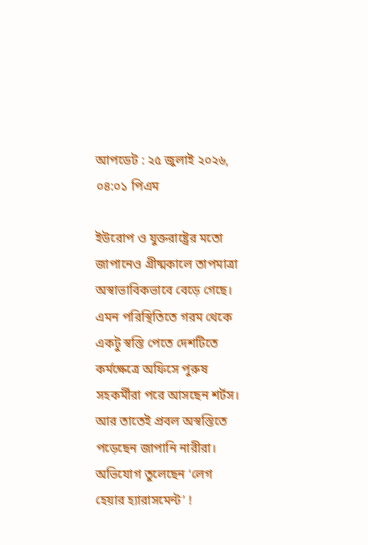আপডেট : ২৫ জুলাই ২০২৬, ০৪:০১ পিএম

ইউরোপ ও যুক্তরাষ্ট্রের মতো জাপানেও গ্রীষ্মকালে তাপমাত্রা অস্বাভাবিকভাবে বেড়ে গেছে। এমন পরিস্থিতিতে গরম থেকে একটু স্বস্তি পেতে দেশটিতে কর্মক্ষেত্রে অফিসে পুরুষ সহকর্মীরা পরে আসছেন শর্টস। আর তাতেই প্রবল অস্বস্তিতে পড়েছেন জাপানি নারীরা। অভিযোগ তুলেছেন ‘লেগ হেয়ার হ্যারাসমেন্ট’ !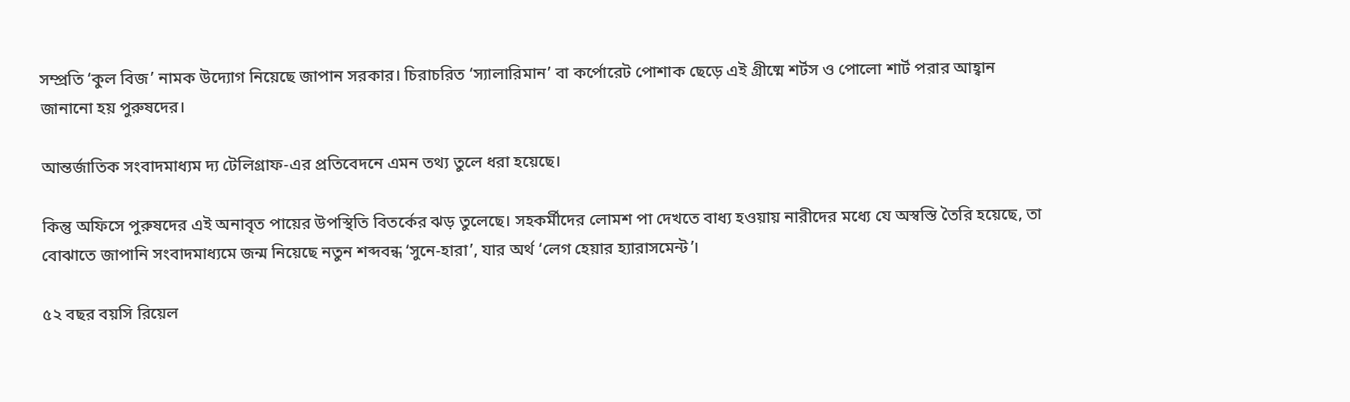সম্প্রতি ‘কুল বিজ’ নামক উদ্যোগ নিয়েছে জাপান সরকার। চিরাচরিত ‘স্যালারিমান’ বা কর্পোরেট পোশাক ছেড়ে এই গ্রীষ্মে শর্টস ও পোলো শার্ট পরার আহ্বান জানানো হয় পুরুষদের।

আন্তর্জাতিক সংবাদমাধ্যম দ্য টেলিগ্রাফ-এর প্রতিবেদনে এমন তথ্য তুলে ধরা হয়েছে।

কিন্তু অফিসে পুরুষদের এই অনাবৃত পায়ের উপস্থিতি বিতর্কের ঝড় তুলেছে। সহকর্মীদের লোমশ পা দেখতে বাধ্য হওয়ায় নারীদের মধ্যে যে অস্বস্তি তৈরি হয়েছে, তা বোঝাতে জাপানি সংবাদমাধ্যমে জন্ম নিয়েছে নতুন শব্দবন্ধ ‘সুনে-হারা’, যার অর্থ ‘লেগ হেয়ার হ্যারাসমেন্ট’।

৫২ বছর বয়সি রিয়েল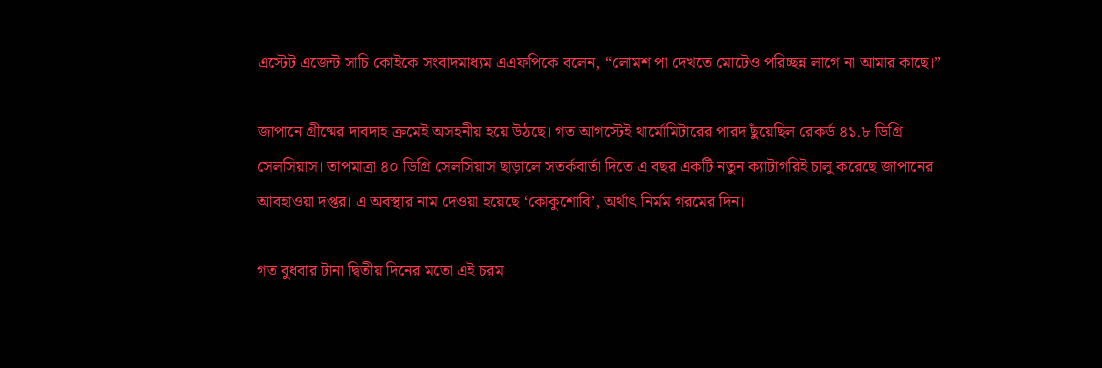এস্টেট এজেন্ট সাচি কোইকে সংবাদমাধ্যম এএফপিকে বলেন, “লোমশ পা দেখতে মোটেও পরিচ্ছন্ন লাগে না আমার কাছে।”

জাপানে গ্রীষ্মের দাবদাহ ক্রমেই অসহনীয় হয়ে উঠছে। গত আগস্টেই থার্মোমিটারের পারদ ছুঁয়েছিল রেকর্ড ৪১.৮ ডিগ্রি সেলসিয়াস। তাপমাত্রা ৪০ ডিগ্রি সেলসিয়াস ছাড়ালে সতর্কবার্তা দিতে এ বছর একটি নতুন ক্যাটাগরিই চালু করেছে জাপানের আবহাওয়া দপ্তর। এ অবস্থার নাম দেওয়া হয়েছে ‘কোকুশোবি’, অর্থাৎ নির্মম গরমের দিন।

গত বুধবার টানা দ্বিতীয় দিনের মতো এই চরম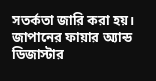সতর্কতা জারি করা হয়। জাপানের ফায়ার অ্যান্ড ডিজাস্টার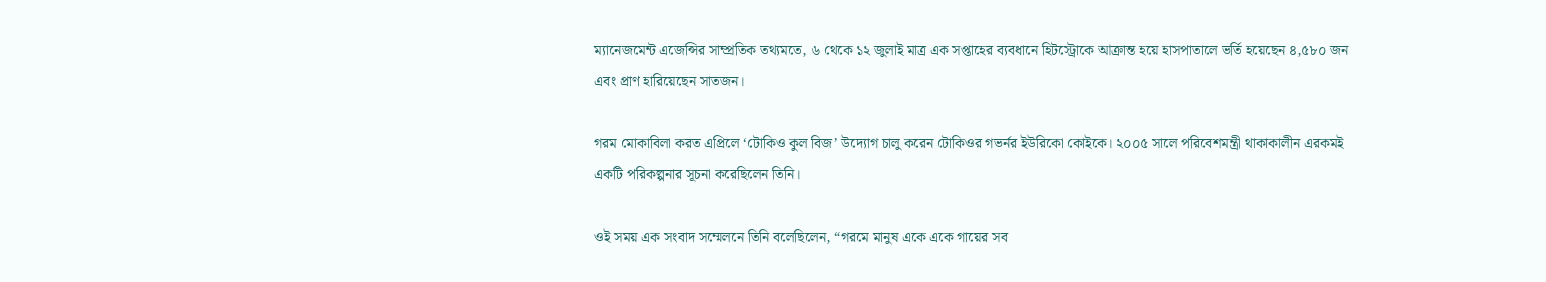ম্যানেজমেন্ট এজেন্সির সাম্প্রতিক তথ্যমতে, ৬ থেকে ১২ জুলাই মাত্র এক সপ্তাহের ব্যবধানে হিটস্ট্রোকে আক্রান্ত হয়ে হাসপাতালে ভর্তি হয়েছেন ৪,৫৮০ জন এবং প্রাণ হারিয়েছেন সাতজন।

গরম মোকাবিলা করত এপ্রিলে ‘টোকিও কুল বিজ’ উদ্যোগ চালু করেন টোকিওর গভর্নর ইউরিকো কোইকে। ২০০৫ সালে পরিবেশমন্ত্রী থাকাকালীন এরকমই একটি পরিকল্পনার সূচনা করেছিলেন তিনি।

ওই সময় এক সংবাদ সম্মেলনে তিনি বলেছিলেন, “গরমে মানুষ একে একে গায়ের সব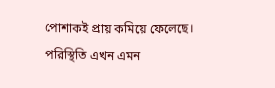পোশাকই প্রায় কমিয়ে ফেলেছে। পরিস্থিতি এখন এমন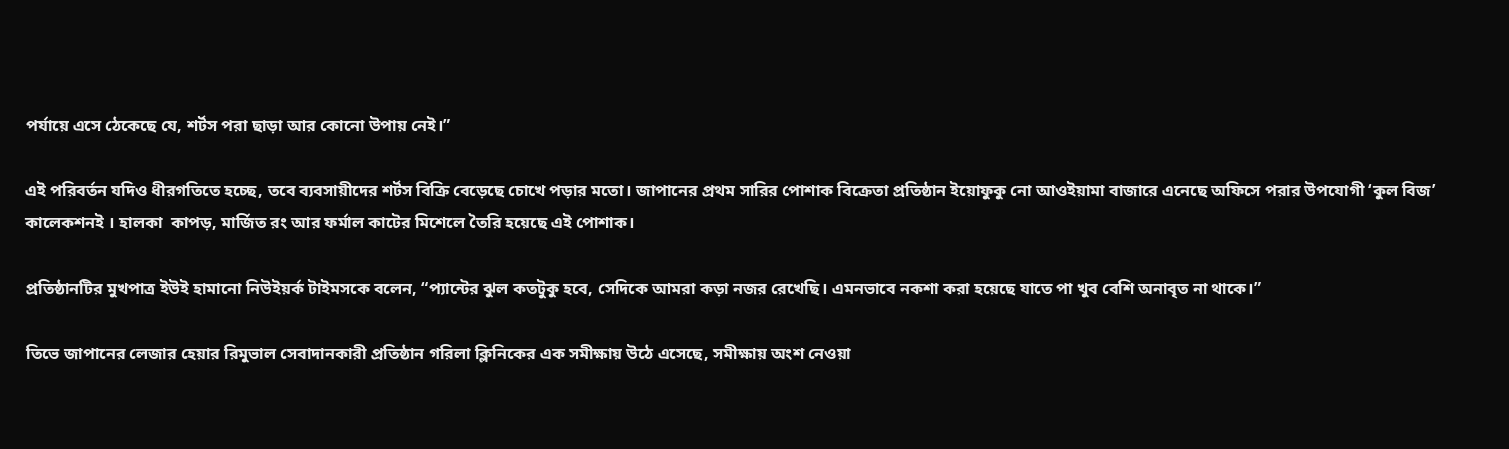পর্যায়ে এসে ঠেকেছে যে, শর্টস পরা ছাড়া আর কোনো উপায় নেই।”

এই পরিবর্তন যদিও ধীরগতিতে হচ্ছে, তবে ব্যবসায়ীদের শর্টস বিক্রি বেড়েছে চোখে পড়ার মতো। জাপানের প্রথম সারির পোশাক বিক্রেতা প্রতিষ্ঠান ইয়োফুকু নো আওইয়ামা বাজারে এনেছে অফিসে পরার উপযোগী ‘কুল বিজ’ কালেকশনই । হালকা  কাপড়, মার্জিত রং আর ফর্মাল কাটের মিশেলে তৈরি হয়েছে এই পোশাক।

প্রতিষ্ঠানটির মুখপাত্র ইউই হামানো নিউইয়র্ক টাইমসকে বলেন, “প্যান্টের ঝুল কতটুকু হবে, সেদিকে আমরা কড়া নজর রেখেছি। এমনভাবে নকশা করা হয়েছে যাতে পা খুব বেশি অনাবৃত না থাকে।”

তিভে জাপানের লেজার হেয়ার রিমুভাল সেবাদানকারী প্রতিষ্ঠান গরিলা ক্লিনিকের এক সমীক্ষায় উঠে এসেছে, সমীক্ষায় অংশ নেওয়া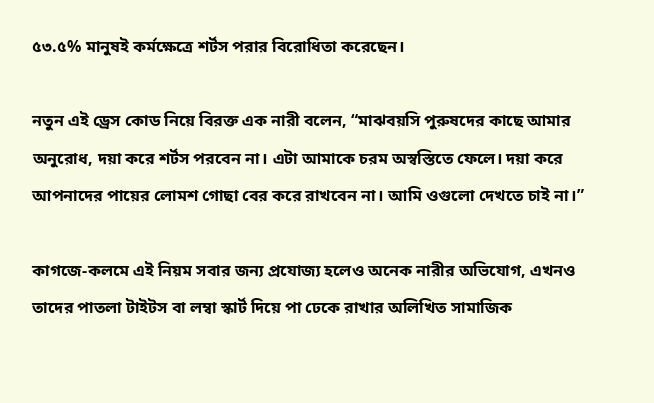৫৩.৫% মানুষই কর্মক্ষেত্রে শর্টস পরার বিরোধিতা করেছেন।

নতুন এই ড্রেস কোড নিয়ে বিরক্ত এক নারী বলেন, “মাঝবয়সি পুরুষদের কাছে আমার অনুরোধ, দয়া করে শর্টস পরবেন না। এটা আমাকে চরম অস্বস্তিতে ফেলে। দয়া করে আপনাদের পায়ের লোমশ গোছা বের করে রাখবেন না। আমি ওগুলো দেখতে চাই না।”

কাগজে-কলমে এই নিয়ম সবার জন্য প্রযোজ্য হলেও অনেক নারীর অভিযোগ, এখনও তাদের পাতলা টাইটস বা লম্বা স্কার্ট দিয়ে পা ঢেকে রাখার অলিখিত সামাজিক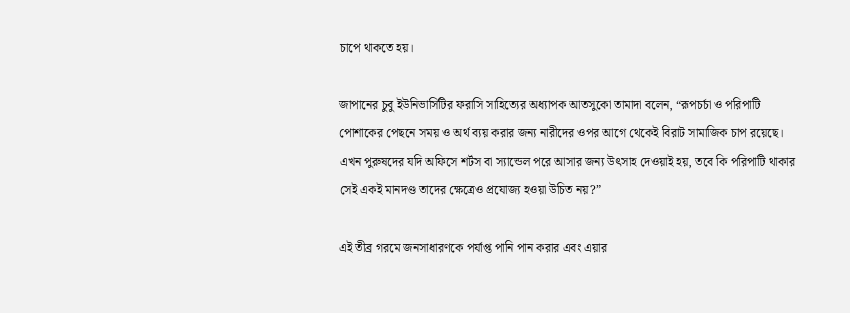চাপে থাকতে হয়।

জাপানের চুবু ইউনিভার্সিটির ফরাসি সাহিত্যের অধ্যাপক আতসুকো তামাদা বলেন, “রূপচর্চা ও পরিপাটি পোশাকের পেছনে সময় ও অর্থ ব্যয় করার জন্য নারীদের ওপর আগে থেকেই বিরাট সামাজিক চাপ রয়েছে। এখন পুরুষদের যদি অফিসে শর্টস বা স্যান্ডেল পরে আসার জন্য উৎসাহ দেওয়াই হয়, তবে কি পরিপাটি থাকার সেই একই মানদণ্ড তাদের ক্ষেত্রেও প্রযোজ্য হওয়া উচিত নয়?”

এই তীব্র গরমে জনসাধারণকে পর্যাপ্ত পানি পান করার এবং এয়ার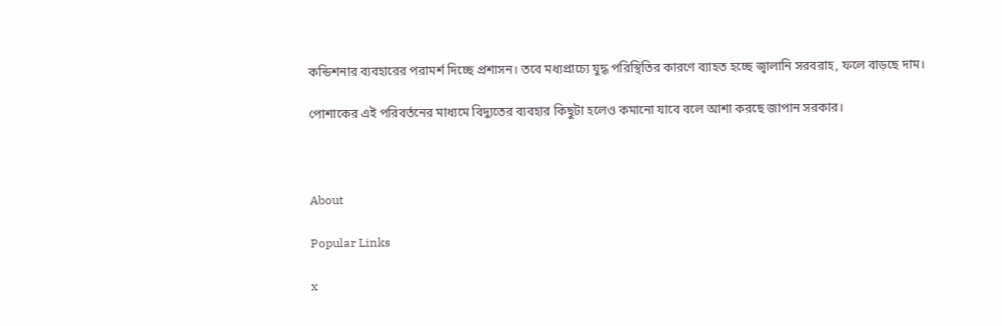কন্ডিশনার ব্যবহারের পরামর্শ দিচ্ছে প্রশাসন। তবে মধ্যপ্রাচ্যে যুদ্ধ পরিস্থিতির কারণে ব্যাহত হচ্ছে জ্বালানি সরবরাহ, ফলে বাড়ছে দাম।

পোশাকের এই পরিবর্তনের মাধ্যমে বিদ্যুতের ব্যবহার কিছুটা হলেও কমানো যাবে বলে আশা করছে জাপান সরকার।



About

Popular Links

x